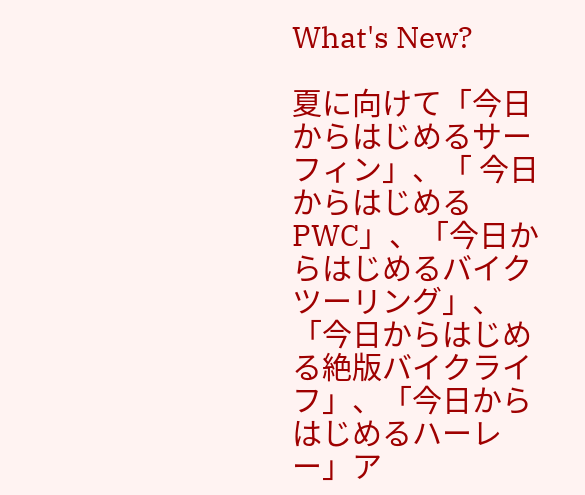What's New?

夏に向けて「今日からはじめるサーフィン」、「 今日からはじめるPWC」、「今日からはじめるバイクツーリング」、「今日からはじめる絶版バイクライフ」、「今日からはじめるハーレー」ア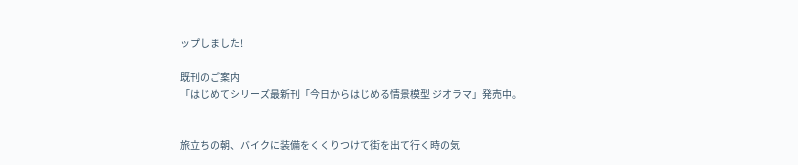ップしました!

既刊のご案内
「はじめてシリーズ最新刊「今日からはじめる情景模型 ジオラマ」発売中。


旅立ちの朝、バイクに装備をくくりつけて街を出て行く時の気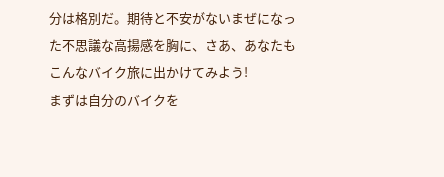分は格別だ。期待と不安がないまぜになった不思議な高揚感を胸に、さあ、あなたもこんなバイク旅に出かけてみよう!
まずは自分のバイクを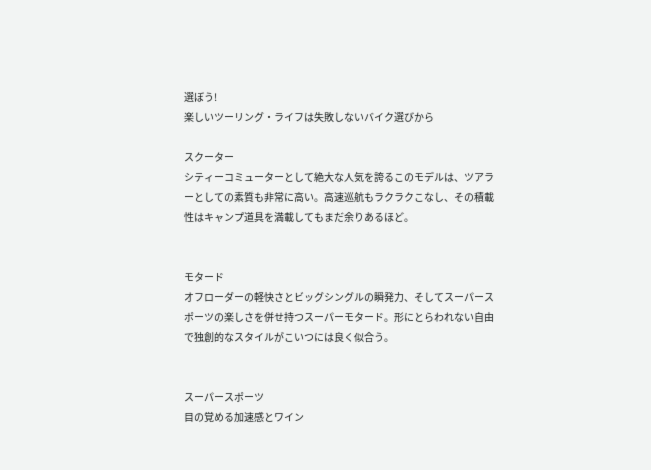選ぼう!
楽しいツーリング・ライフは失敗しないバイク選びから

スクーター
シティーコミューターとして絶大な人気を誇るこのモデルは、ツアラーとしての素質も非常に高い。高速巡航もラクラクこなし、その積載性はキャンプ道具を満載してもまだ余りあるほど。


モタード
オフローダーの軽快さとビッグシングルの瞬発力、そしてスーパースポーツの楽しさを併せ持つスーパーモタード。形にとらわれない自由で独創的なスタイルがこいつには良く似合う。


スーパースポーツ
目の覚める加速感とワイン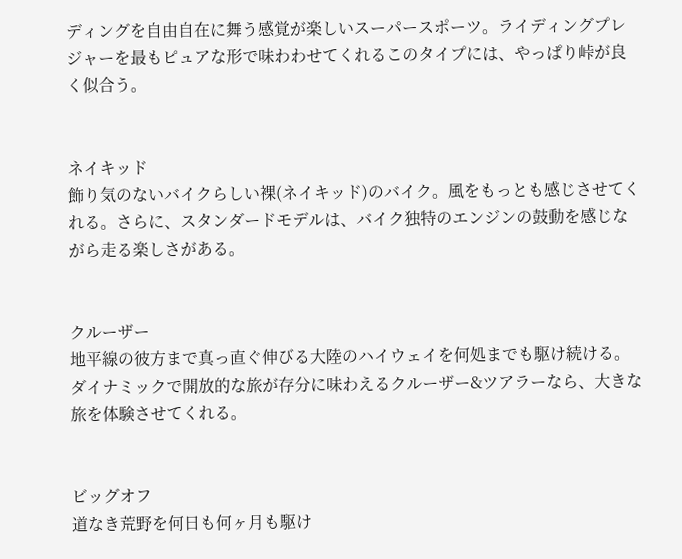ディングを自由自在に舞う感覚が楽しいスーパースポーツ。ライディングプレジャーを最もピュアな形で味わわせてくれるこのタイプには、やっぱり峠が良く似合う。


ネイキッド
飾り気のないバイクらしい裸(ネイキッド)のバイク。風をもっとも感じさせてくれる。さらに、スタンダードモデルは、バイク独特のエンジンの鼓動を感じながら走る楽しさがある。


クルーザー
地平線の彼方まで真っ直ぐ伸びる大陸のハイウェイを何処までも駆け続ける。ダイナミックで開放的な旅が存分に味わえるクルーザー&ツアラーなら、大きな旅を体験させてくれる。


ビッグオフ
道なき荒野を何日も何ヶ月も駆け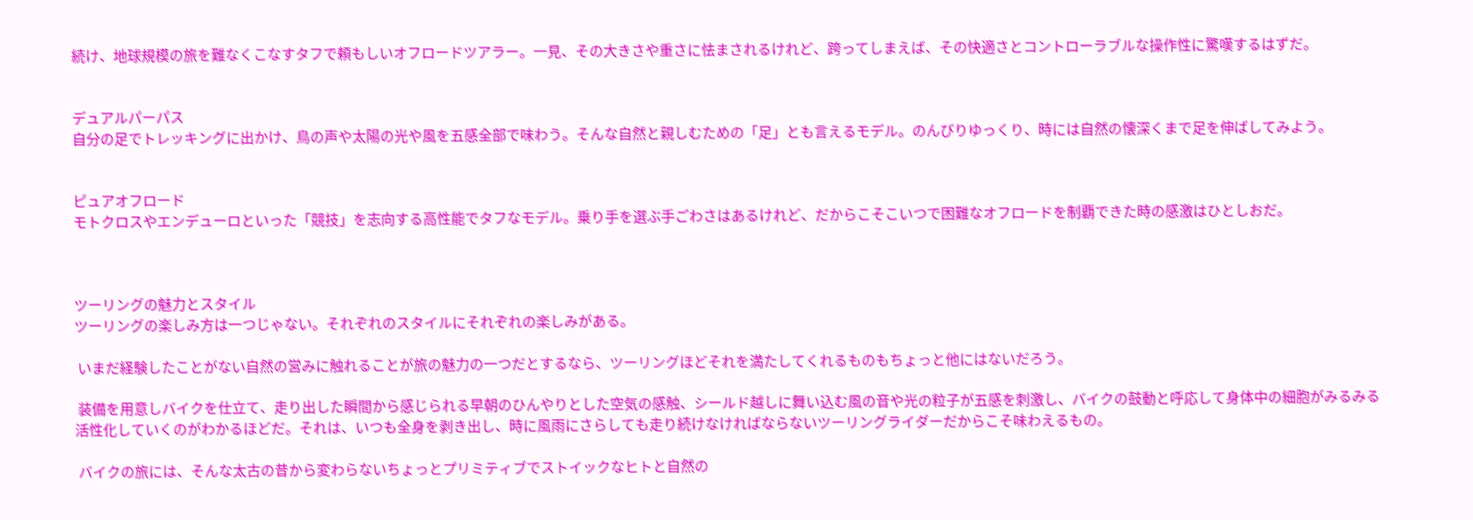続け、地球規模の旅を難なくこなすタフで頼もしいオフロードツアラー。一見、その大きさや重さに怯まされるけれど、跨ってしまえば、その快適さとコントローラブルな操作性に驚嘆するはずだ。


デュアルパーパス
自分の足でトレッキングに出かけ、鳥の声や太陽の光や風を五感全部で味わう。そんな自然と親しむための「足」とも言えるモデル。のんびりゆっくり、時には自然の懐深くまで足を伸ばしてみよう。


ピュアオフロード
モトクロスやエンデューロといった「競技」を志向する高性能でタフなモデル。乗り手を選ぶ手ごわさはあるけれど、だからこそこいつで困難なオフロードを制覇できた時の感激はひとしおだ。



ツーリングの魅力とスタイル
ツーリングの楽しみ方は一つじゃない。それぞれのスタイルにそれぞれの楽しみがある。

 いまだ経験したことがない自然の営みに触れることが旅の魅力の一つだとするなら、ツーリングほどそれを満たしてくれるものもちょっと他にはないだろう。

 装備を用意しバイクを仕立て、走り出した瞬間から感じられる早朝のひんやりとした空気の感触、シールド越しに舞い込む風の音や光の粒子が五感を刺激し、バイクの鼓動と呼応して身体中の細胞がみるみる活性化していくのがわかるほどだ。それは、いつも全身を剥き出し、時に風雨にさらしても走り続けなければならないツーリングライダーだからこそ味わえるもの。

 バイクの旅には、そんな太古の昔から変わらないちょっとプリミティブでストイックなヒトと自然の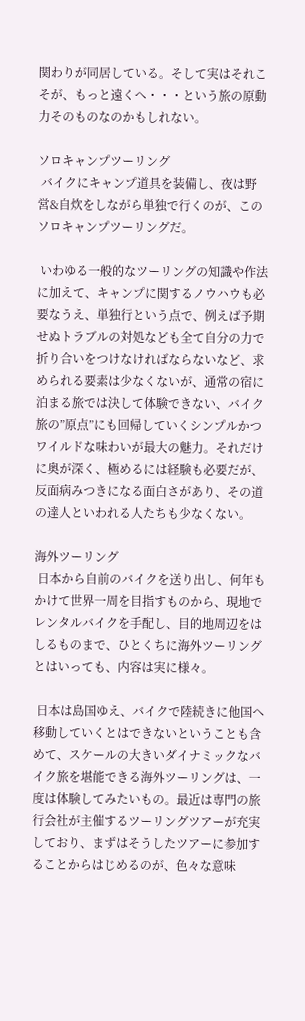関わりが同居している。そして実はそれこそが、もっと遠くへ・・・という旅の原動力そのものなのかもしれない。

ソロキャンプツーリング
 バイクにキャンプ道具を装備し、夜は野営&自炊をしながら単独で行くのが、このソロキャンプツーリングだ。

 いわゆる一般的なツーリングの知識や作法に加えて、キャンプに関するノウハウも必要なうえ、単独行という点で、例えば予期せぬトラブルの対処なども全て自分の力で折り合いをつけなければならないなど、求められる要素は少なくないが、通常の宿に泊まる旅では決して体験できない、バイク旅の”原点”にも回帰していくシンプルかつワイルドな味わいが最大の魅力。それだけに奥が深く、極めるには経験も必要だが、反面病みつきになる面白さがあり、その道の達人といわれる人たちも少なくない。

海外ツーリング
 日本から自前のバイクを送り出し、何年もかけて世界一周を目指すものから、現地でレンタルバイクを手配し、目的地周辺をはしるものまで、ひとくちに海外ツーリングとはいっても、内容は実に様々。

 日本は島国ゆえ、バイクで陸続きに他国へ移動していくとはできないということも含めて、スケールの大きいダイナミックなバイク旅を堪能できる海外ツーリングは、一度は体験してみたいもの。最近は専門の旅行会社が主催するツーリングツアーが充実しており、まずはそうしたツアーに参加することからはじめるのが、色々な意味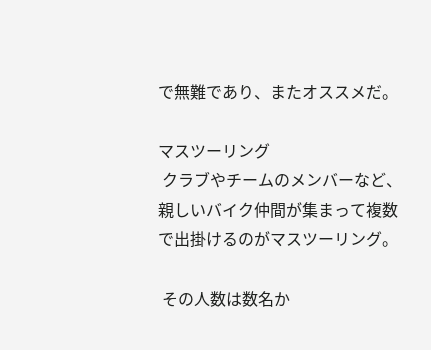で無難であり、またオススメだ。

マスツーリング
 クラブやチームのメンバーなど、親しいバイク仲間が集まって複数で出掛けるのがマスツーリング。

 その人数は数名か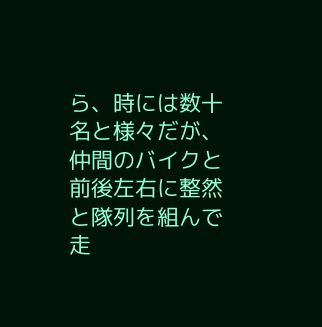ら、時には数十名と様々だが、仲間のバイクと前後左右に整然と隊列を組んで走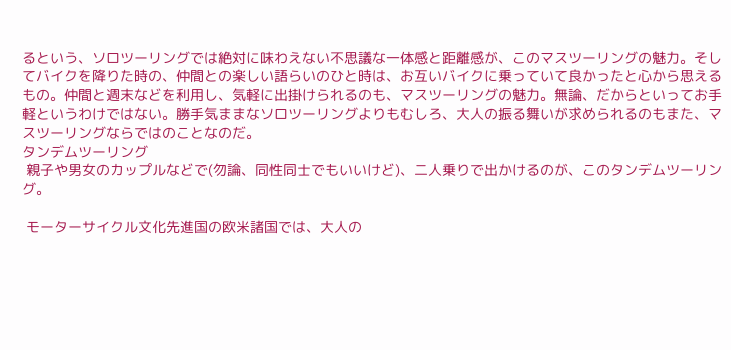るという、ソロツーリングでは絶対に味わえない不思議な一体感と距離感が、このマスツーリングの魅力。そしてバイクを降りた時の、仲間との楽しい語らいのひと時は、お互いバイクに乗っていて良かったと心から思えるもの。仲間と週末などを利用し、気軽に出掛けられるのも、マスツーリングの魅力。無論、だからといってお手軽というわけではない。勝手気ままなソロツーリングよりもむしろ、大人の振る舞いが求められるのもまた、マスツーリングならではのことなのだ。
タンデムツーリング
 親子や男女のカップルなどで(勿論、同性同士でもいいけど)、二人乗りで出かけるのが、このタンデムツーリング。

 モーターサイクル文化先進国の欧米諸国では、大人の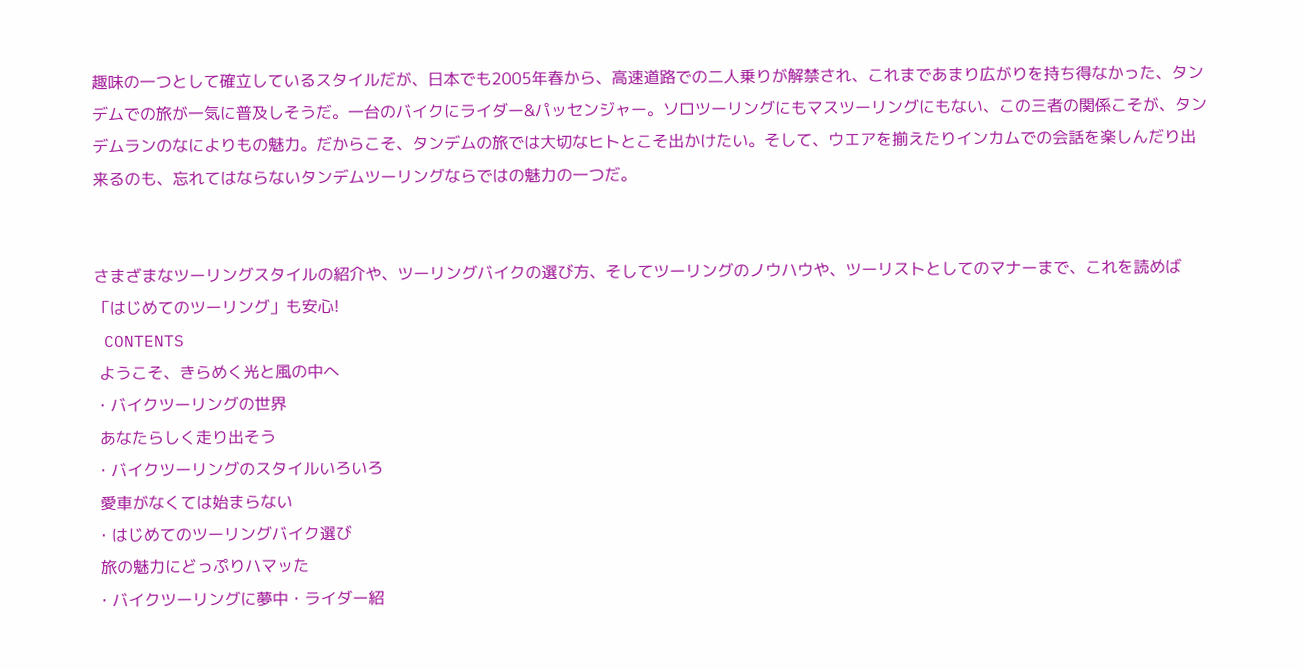趣味の一つとして確立しているスタイルだが、日本でも2005年春から、高速道路での二人乗りが解禁され、これまであまり広がりを持ち得なかった、タンデムでの旅が一気に普及しそうだ。一台のバイクにライダー&パッセンジャー。ソロツーリングにもマスツーリングにもない、この三者の関係こそが、タンデムランのなによりもの魅力。だからこそ、タンデムの旅では大切なヒトとこそ出かけたい。そして、ウエアを揃えたりインカムでの会話を楽しんだり出来るのも、忘れてはならないタンデムツーリングならではの魅力の一つだ。


さまざまなツーリングスタイルの紹介や、ツーリングバイクの選び方、そしてツーリングのノウハウや、ツーリストとしてのマナーまで、これを読めば「はじめてのツーリング」も安心!
 CONTENTS
 ようこそ、きらめく光と風の中へ
・バイクツーリングの世界
 あなたらしく走り出そう
・バイクツーリングのスタイルいろいろ
 愛車がなくては始まらない
・はじめてのツーリングバイク選び
 旅の魅力にどっぷりハマッた
・バイクツーリングに夢中・ライダー紹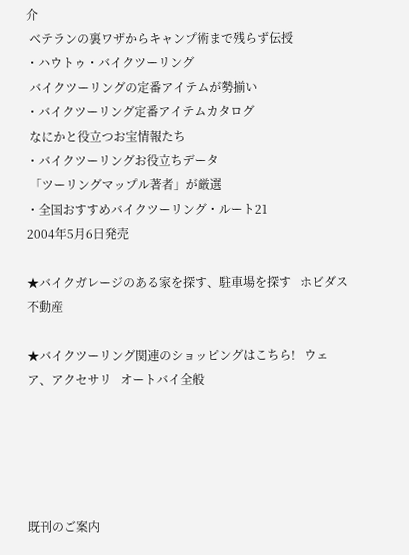介
 ベテランの裏ワザからキャンプ術まで残らず伝授
・ハウトゥ・バイクツーリング
 バイクツーリングの定番アイテムが勢揃い
・バイクツーリング定番アイテムカタログ
 なにかと役立つお宝情報たち
・バイクツーリングお役立ちデータ
 「ツーリングマップル著者」が厳選
・全国おすすめバイクツーリング・ルート21
2004年5月6日発売

★バイクガレージのある家を探す、駐車場を探す   ホビダス不動産

★バイクツーリング関連のショッピングはこちら!   ウェア、アクセサリ   オートバイ全般





既刊のご案内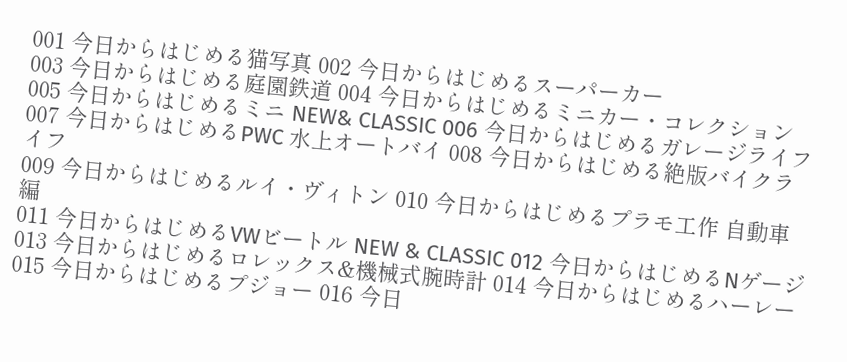001 今日からはじめる猫写真 002 今日からはじめるスーパーカー
003 今日からはじめる庭園鉄道 004 今日からはじめるミニカー・コレクション
005 今日からはじめるミニ NEW& CLASSIC 006 今日からはじめるガレージライフ
007 今日からはじめるPWC 水上オートバイ 008 今日からはじめる絶版バイクライフ
009 今日からはじめるルイ・ヴィトン 010 今日からはじめるプラモ工作 自動車編
011 今日からはじめるVWビートル NEW & CLASSIC 012 今日からはじめるNゲージ
013 今日からはじめるロレックス&機械式腕時計 014 今日からはじめるハーレー
015 今日からはじめるプジョー 016 今日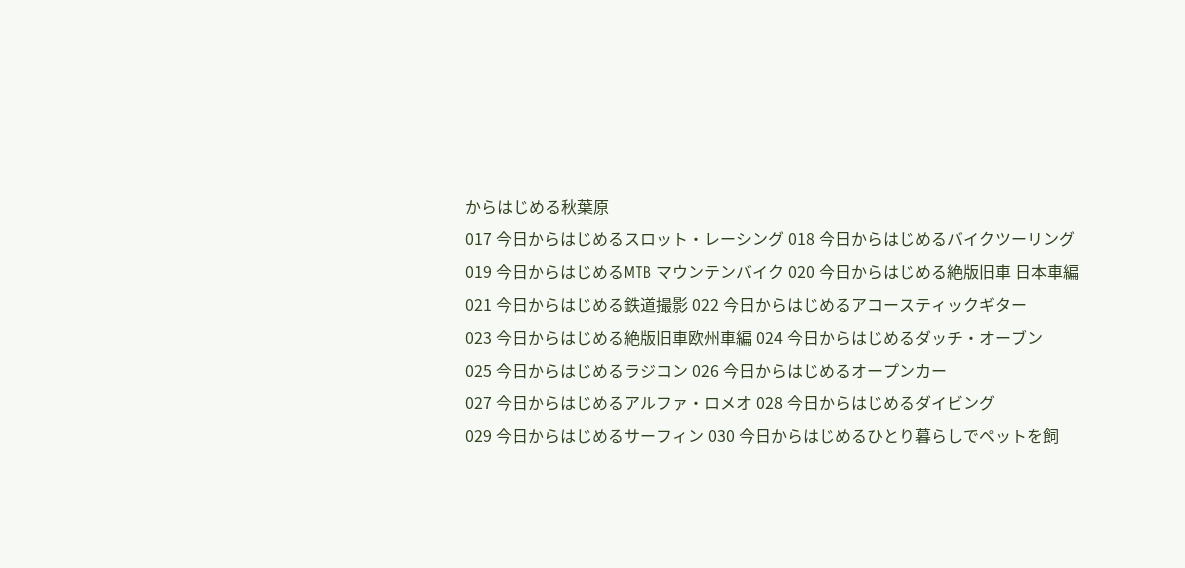からはじめる秋葉原
017 今日からはじめるスロット・レーシング 018 今日からはじめるバイクツーリング
019 今日からはじめるMTB マウンテンバイク 020 今日からはじめる絶版旧車 日本車編
021 今日からはじめる鉄道撮影 022 今日からはじめるアコースティックギター
023 今日からはじめる絶版旧車欧州車編 024 今日からはじめるダッチ・オーブン
025 今日からはじめるラジコン 026 今日からはじめるオープンカー
027 今日からはじめるアルファ・ロメオ 028 今日からはじめるダイビング
029 今日からはじめるサーフィン 030 今日からはじめるひとり暮らしでペットを飼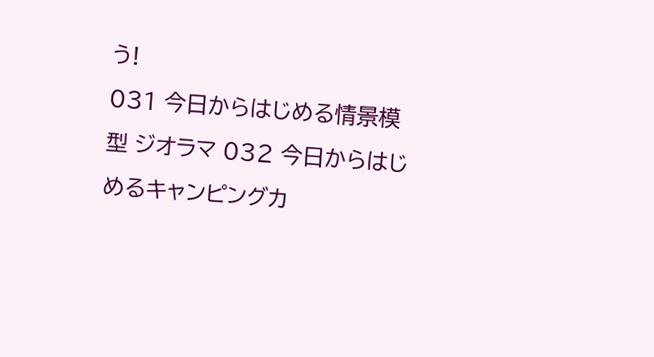う!
031 今日からはじめる情景模型 ジオラマ 032 今日からはじめるキャンピングカ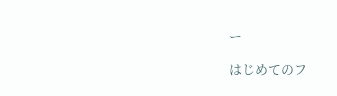ー

はじめてのフ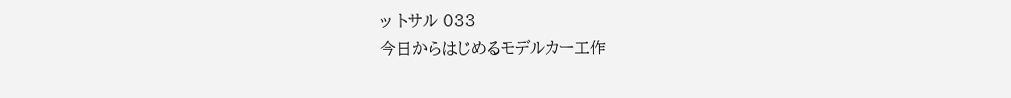ッ トサル 033
今日からはじめるモデルカー工作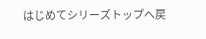はじめてシリーズトップへ戻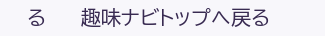る     趣味ナビトップへ戻る